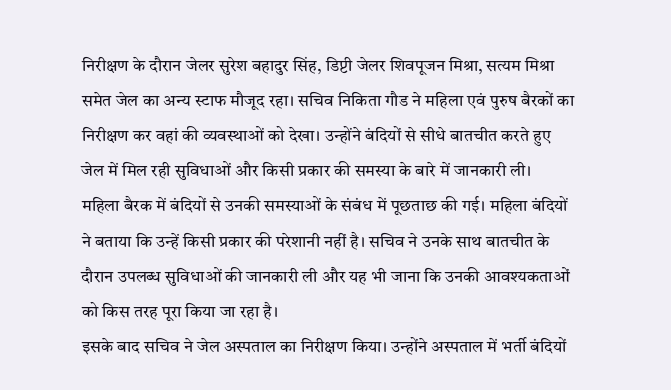निरीक्षण के दौरान जेलर सुरेश बहादुर सिंह, डिप्टी जेलर शिवपूजन मिश्रा, सत्यम मिश्रा समेत जेल का अन्य स्टाफ मौजूद रहा। सचिव निकिता गौड ने महिला एवं पुरुष बैरकों का निरीक्षण कर वहां की व्यवस्थाओं को देखा। उन्होंने बंदियों से सीधे बातचीत करते हुए जेल में मिल रही सुविधाओं और किसी प्रकार की समस्या के बारे में जानकारी ली।
महिला बैरक में बंदियों से उनकी समस्याओं के संबंध में पूछताछ की गई। महिला बंदियों ने बताया कि उन्हें किसी प्रकार की परेशानी नहीं है। सचिव ने उनके साथ बातचीत के दौरान उपलब्ध सुविधाओं की जानकारी ली और यह भी जाना कि उनकी आवश्यकताओं को किस तरह पूरा किया जा रहा है।
इसके बाद सचिव ने जेल अस्पताल का निरीक्षण किया। उन्होंने अस्पताल में भर्ती बंदियों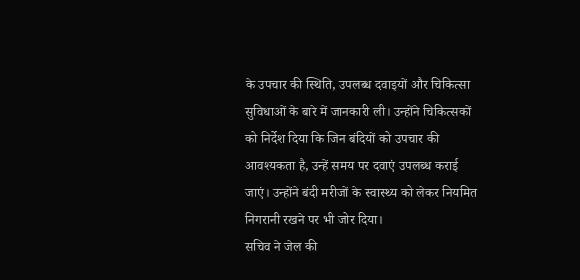के उपचार की स्थिति, उपलब्ध दवाइयों और चिकित्सा सुविधाओं के बारे में जानकारी ली। उन्होंने चिकित्सकों को निर्देश दिया कि जिन बंदियों को उपचार की आवश्यकता है, उन्हें समय पर दवाएं उपलब्ध कराई जाएं। उन्होंने बंदी मरीजों के स्वास्थ्य को लेकर नियमित निगरानी रखने पर भी जोर दिया।
सचिव ने जेल की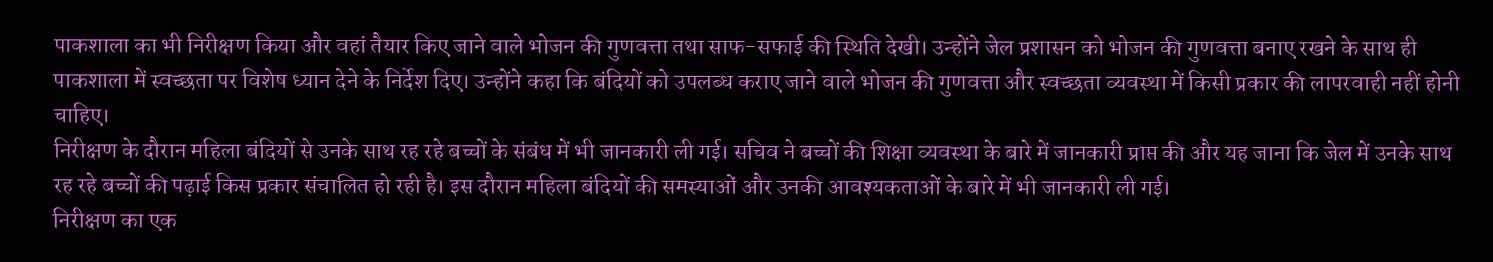पाकशाला का भी निरीक्षण किया और वहां तैयार किए जाने वाले भोजन की गुणवत्ता तथा साफ-सफाई की स्थिति देखी। उन्होंने जेल प्रशासन को भोजन की गुणवत्ता बनाए रखने के साथ ही पाकशाला में स्वच्छता पर विशेष ध्यान देने के निर्देश दिए। उन्होंने कहा कि बंदियों को उपलब्ध कराए जाने वाले भोजन की गुणवत्ता और स्वच्छता व्यवस्था में किसी प्रकार की लापरवाही नहीं होनी चाहिए।
निरीक्षण के दौरान महिला बंदियों से उनके साथ रह रहे बच्चों के संबंध में भी जानकारी ली गई। सचिव ने बच्चों की शिक्षा व्यवस्था के बारे में जानकारी प्राप्त की और यह जाना कि जेल में उनके साथ रह रहे बच्चों की पढ़ाई किस प्रकार संचालित हो रही है। इस दौरान महिला बंदियों की समस्याओं और उनकी आवश्यकताओं के बारे में भी जानकारी ली गई।
निरीक्षण का एक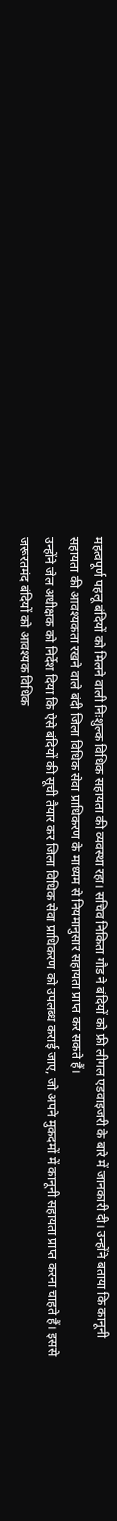महत्वपूर्ण पहलू बंदियों को मिलने वाली निःशुल्क विधिक सहायता की व्यवस्था रहा। सचिव निकिता गौड ने बंदियों को फ्री लीगल एडवाइजरी के बारे में जानकारी दी। उन्होंने बताया कि कानूनी सहायता की आवश्यकता रखने वाले बंदी जिला विधिक सेवा प्राधिकरण के माध्यम से नियमानुसार सहायता प्राप्त कर सकते हैं।
उन्होंने जेल अधीक्षक को निर्देश दिया कि ऐसे बंदियों की सूची तैयार कर जिला विधिक सेवा प्राधिकरण को उपलब्ध कराई जाए, जो अपने मुकदमों में कानूनी सहायता प्राप्त करना चाहते हैं। इससे जरूरतमंद बंदियों को आवश्यक विधिक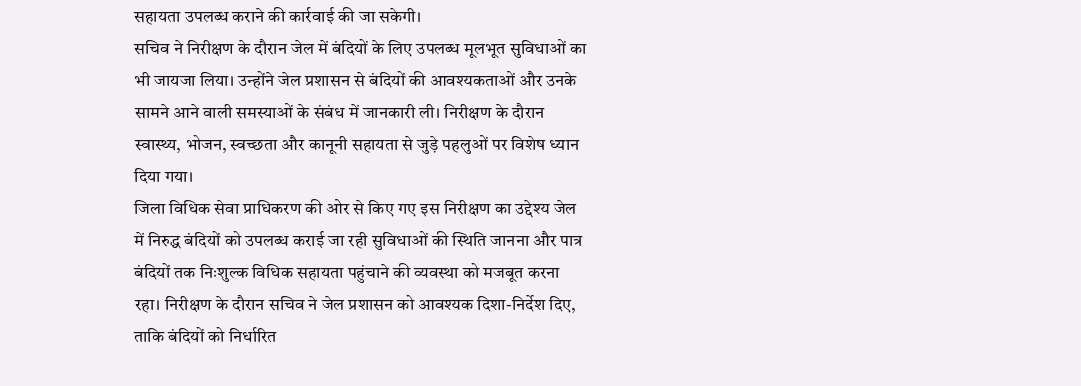सहायता उपलब्ध कराने की कार्रवाई की जा सकेगी।
सचिव ने निरीक्षण के दौरान जेल में बंदियों के लिए उपलब्ध मूलभूत सुविधाओं का भी जायजा लिया। उन्होंने जेल प्रशासन से बंदियों की आवश्यकताओं और उनके सामने आने वाली समस्याओं के संबंध में जानकारी ली। निरीक्षण के दौरान स्वास्थ्य, भोजन, स्वच्छता और कानूनी सहायता से जुड़े पहलुओं पर विशेष ध्यान दिया गया।
जिला विधिक सेवा प्राधिकरण की ओर से किए गए इस निरीक्षण का उद्देश्य जेल में निरुद्ध बंदियों को उपलब्ध कराई जा रही सुविधाओं की स्थिति जानना और पात्र बंदियों तक निःशुल्क विधिक सहायता पहुंचाने की व्यवस्था को मजबूत करना रहा। निरीक्षण के दौरान सचिव ने जेल प्रशासन को आवश्यक दिशा-निर्देश दिए, ताकि बंदियों को निर्धारित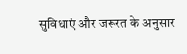सुविधाएं और जरूरत के अनुसार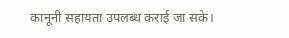कानूनी सहायता उपलब्ध कराई जा सके।